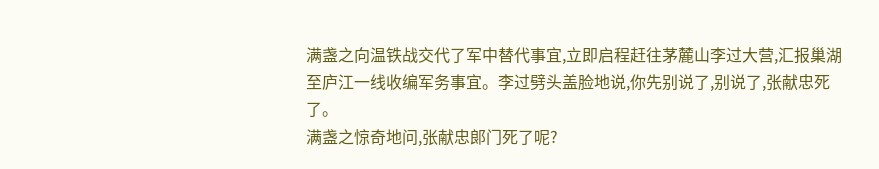满盏之向温铁战交代了军中替代事宜,立即启程赶往茅麓山李过大营,汇报巢湖至庐江一线收编军务事宜。李过劈头盖脸地说,你先别说了,别说了,张献忠死了。
满盏之惊奇地问,张献忠郞门死了呢?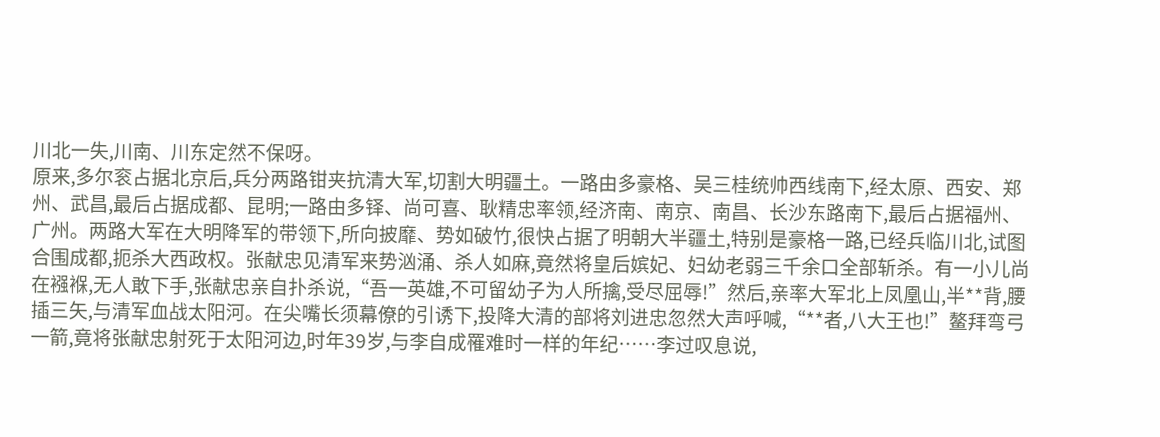川北一失,川南、川东定然不保呀。
原来,多尔衮占据北京后,兵分两路钳夹抗清大军,切割大明疆土。一路由多豪格、吴三桂统帅西线南下,经太原、西安、郑州、武昌,最后占据成都、昆明;一路由多铎、尚可喜、耿精忠率领,经济南、南京、南昌、长沙东路南下,最后占据福州、广州。两路大军在大明降军的带领下,所向披靡、势如破竹,很快占据了明朝大半疆土,特别是豪格一路,已经兵临川北,试图合围成都,扼杀大西政权。张献忠见清军来势汹涌、杀人如麻,竟然将皇后嫔妃、妇幼老弱三千余口全部斩杀。有一小儿尚在襁褓,无人敢下手,张献忠亲自扑杀说,“吾一英雄,不可留幼子为人所擒,受尽屈辱!”然后,亲率大军北上凤凰山,半**背,腰插三矢,与清军血战太阳河。在尖嘴长须幕僚的引诱下,投降大清的部将刘进忠忽然大声呼喊,“**者,八大王也!”鳌拜弯弓一箭,竟将张献忠射死于太阳河边,时年39岁,与李自成罹难时一样的年纪……李过叹息说,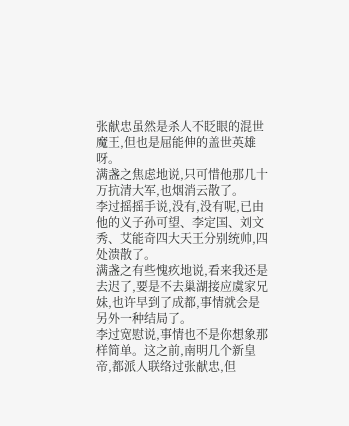张献忠虽然是杀人不眨眼的混世魔王,但也是屈能伸的盖世英雄呀。
满盏之焦虑地说,只可惜他那几十万抗清大军,也烟消云散了。
李过摇摇手说,没有,没有呢,已由他的义子孙可望、李定国、刘文秀、艾能奇四大天王分别统帅,四处溃散了。
满盏之有些愧疚地说,看来我还是去迟了,要是不去巢湖接应虞家兄妹,也许早到了成都,事情就会是另外一种结局了。
李过宽慰说,事情也不是你想象那样简单。这之前,南明几个新皇帝,都派人联络过张献忠,但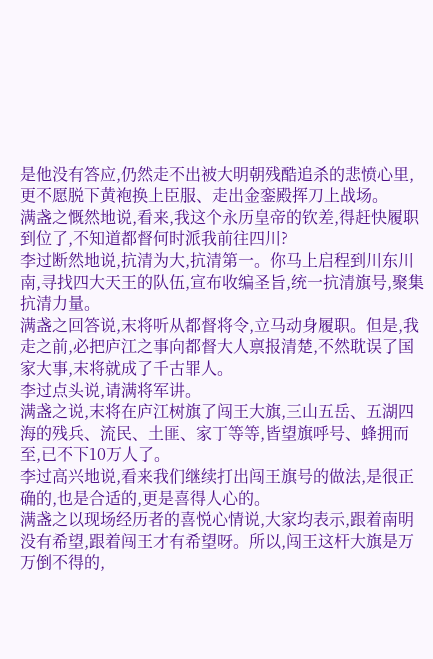是他没有答应,仍然走不出被大明朝残酷追杀的悲愤心里,更不愿脱下黄袍换上臣服、走出金銮殿挥刀上战场。
满盏之慨然地说,看来,我这个永历皇帝的钦差,得赶快履职到位了,不知道都督何时派我前往四川?
李过断然地说,抗清为大,抗清第一。你马上启程到川东川南,寻找四大天王的队伍,宣布收编圣旨,统一抗清旗号,聚集抗清力量。
满盏之回答说,末将听从都督将令,立马动身履职。但是,我走之前,必把庐江之事向都督大人禀报清楚,不然耽误了国家大事,末将就成了千古罪人。
李过点头说,请满将军讲。
满盏之说,末将在庐江树旗了闯王大旗,三山五岳、五湖四海的残兵、流民、土匪、家丁等等,皆望旗呼号、蜂拥而至,已不下10万人了。
李过高兴地说,看来我们继续打出闯王旗号的做法,是很正确的,也是合适的,更是喜得人心的。
满盏之以现场经历者的喜悦心情说,大家均表示,跟着南明没有希望,跟着闯王才有希望呀。所以,闯王这杆大旗是万万倒不得的,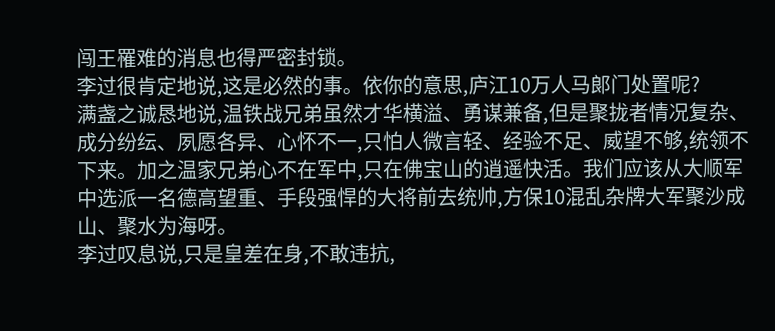闯王罹难的消息也得严密封锁。
李过很肯定地说,这是必然的事。依你的意思,庐江10万人马郞门处置呢?
满盏之诚恳地说,温铁战兄弟虽然才华横溢、勇谋兼备,但是聚拢者情况复杂、成分纷纭、夙愿各异、心怀不一,只怕人微言轻、经验不足、威望不够,统领不下来。加之温家兄弟心不在军中,只在佛宝山的逍遥快活。我们应该从大顺军中选派一名德高望重、手段强悍的大将前去统帅,方保10混乱杂牌大军聚沙成山、聚水为海呀。
李过叹息说,只是皇差在身,不敢违抗,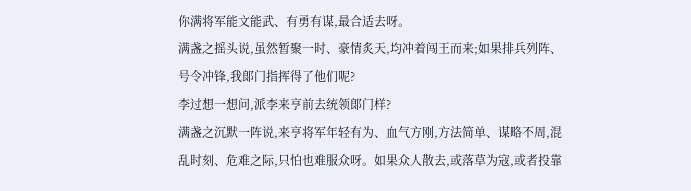你满将军能文能武、有勇有谋,最合适去呀。
满盏之摇头说,虽然暂聚一时、豪情炙天,均冲着闯王而来;如果排兵列阵、号令冲锋,我郞门指挥得了他们呢?
李过想一想问,派李来亨前去统领郞门样?
满盏之沉默一阵说,来亨将军年轻有为、血气方刚,方法简单、谋略不周,混乱时刻、危难之际,只怕也难服众呀。如果众人散去,或落草为寇,或者投靠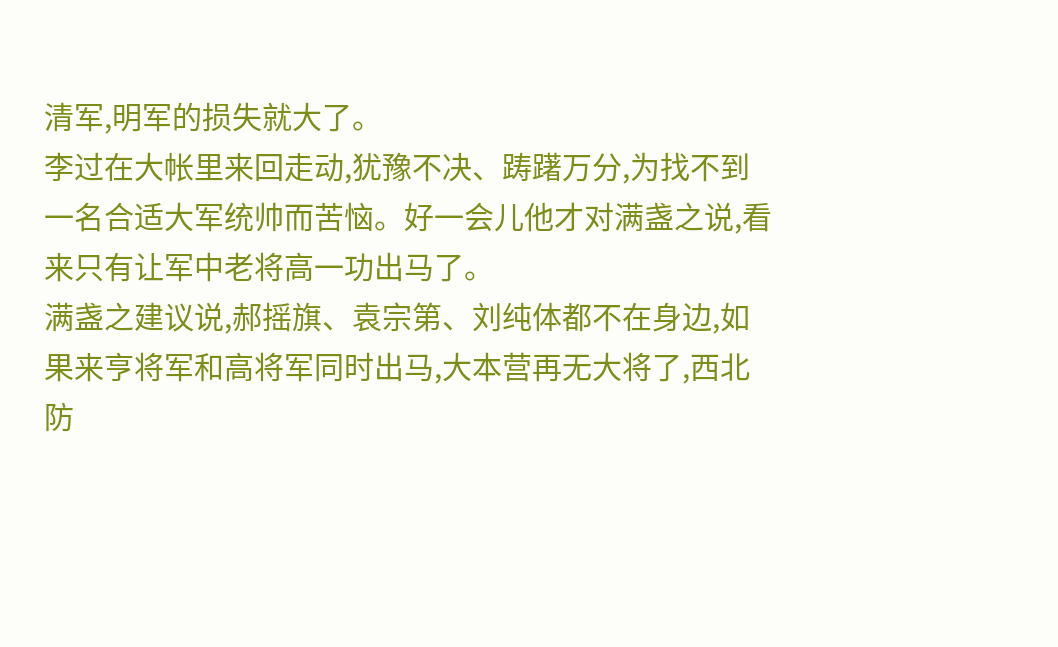清军,明军的损失就大了。
李过在大帐里来回走动,犹豫不决、踌躇万分,为找不到一名合适大军统帅而苦恼。好一会儿他才对满盏之说,看来只有让军中老将高一功出马了。
满盏之建议说,郝摇旗、袁宗第、刘纯体都不在身边,如果来亨将军和高将军同时出马,大本营再无大将了,西北防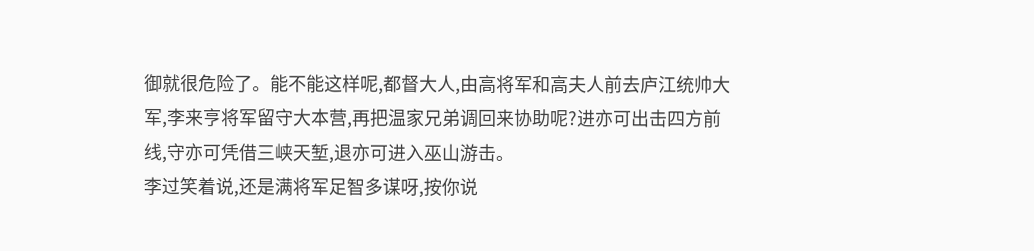御就很危险了。能不能这样呢,都督大人,由高将军和高夫人前去庐江统帅大军,李来亨将军留守大本营,再把温家兄弟调回来协助呢?进亦可出击四方前线,守亦可凭借三峡天堑,退亦可进入巫山游击。
李过笑着说,还是满将军足智多谋呀,按你说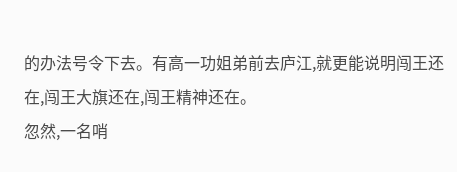的办法号令下去。有高一功姐弟前去庐江,就更能说明闯王还在,闯王大旗还在,闯王精神还在。
忽然,一名哨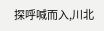探呼喊而入,川北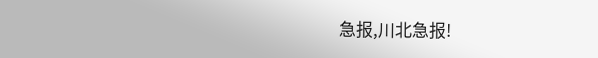急报,川北急报!